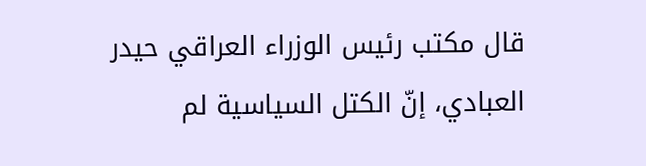قال مكتب رئيس الوزراء العراقي حيدر العبادي، إنّ الكتل السياسية لم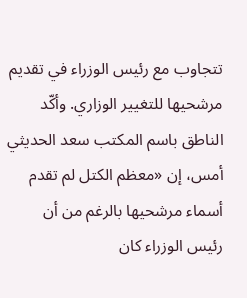تتجاوب مع رئيس الوزراء في تقديم مرشحيها للتغيير الوزاري. وأكّد الناطق باسم المكتب سعد الحديثي أمس، إن «معظم الكتل لم تقدم أسماء مرشحيها بالرغم من أن رئيس الوزراء كان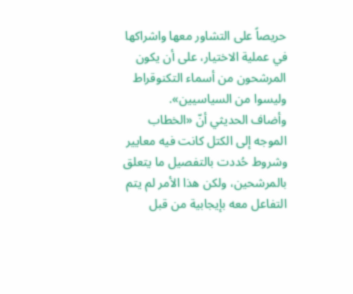حريصاً على التشاور معها واشراكها في عملية الاختيار، على أن يكون المرشحون من أسماء التكنوقراط وليسوا من السياسيين».
وأضاف الحديثي أنّ «الخطاب الموجه إلى الكتل كانت فيه معايير وشروط حُددت بالتفصيل ما يتعلق بالمرشحين، ولكن هذا الأمر لم يتم التفاعل معه بإيجابية من قبل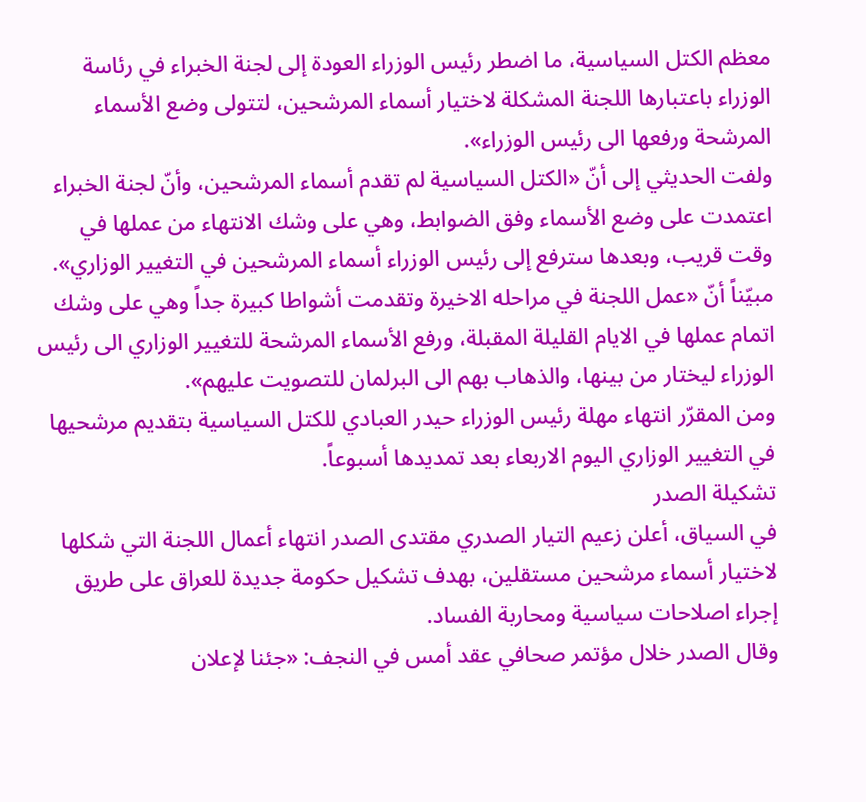معظم الكتل السياسية، ما اضطر رئيس الوزراء العودة إلى لجنة الخبراء في رئاسة الوزراء باعتبارها اللجنة المشكلة لاختيار أسماء المرشحين، لتتولى وضع الأسماء المرشحة ورفعها الى رئيس الوزراء».
ولفت الحديثي إلى أنّ «الكتل السياسية لم تقدم أسماء المرشحين، وأنّ لجنة الخبراء اعتمدت على وضع الأسماء وفق الضوابط، وهي على وشك الانتهاء من عملها في وقت قريب، وبعدها سترفع إلى رئيس الوزراء أسماء المرشحين في التغيير الوزاري».
مبيّناً أنّ «عمل اللجنة في مراحله الاخيرة وتقدمت أشواطا كبيرة جداً وهي على وشك اتمام عملها في الايام القليلة المقبلة، ورفع الأسماء المرشحة للتغيير الوزاري الى رئيس الوزراء ليختار من بينها، والذهاب بهم الى البرلمان للتصويت عليهم».
ومن المقرّر انتهاء مهلة رئيس الوزراء حيدر العبادي للكتل السياسية بتقديم مرشحيها في التغيير الوزاري اليوم الاربعاء بعد تمديدها أسبوعاً.
تشكيلة الصدر
في السياق، أعلن زعيم التيار الصدري مقتدى الصدر انتهاء أعمال اللجنة التي شكلها لاختيار أسماء مرشحين مستقلين، بهدف تشكيل حكومة جديدة للعراق على طريق إجراء اصلاحات سياسية ومحاربة الفساد.
وقال الصدر خلال مؤتمر صحافي عقد أمس في النجف: «جئنا لإعلان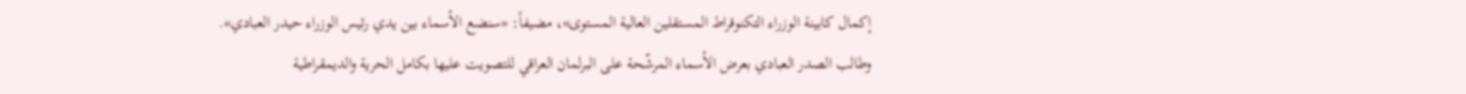إكمال كابينة الوزراء التكنوقراط المستقلين العالية المستوى»، مضيفاً: «سنضع الأسماء بين يدي رئيس الوزراء حيدر العبادي».
وطالب الصدر العبادي بعرض الأسماء المرشّحة على البرلمان العراقي للتصويت عليها بكامل الحرية والديمقراطية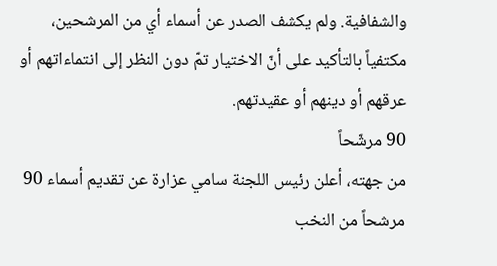والشفافية. ولم يكشف الصدر عن أسماء أي من المرشحين، مكتفياً بالتأكيد على أنّ الاختيار تمّ دون النظر إلى انتماءاتهم أو عرقهم أو دينهم أو عقيدتهم.
90 مرشّحاً
من جهته، أعلن رئيس اللجنة سامي عزارة عن تقديم أسماء 90 مرشحاً من النخب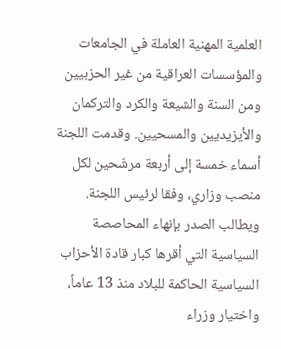العلمية المهنية العاملة في الجامعات والمؤسسات العراقية من غير الحزبيين ومن السنة والشيعة والكرد والتركمان والأيزيديين والمسحيين. وقدمت اللجنة أسماء خمسة إلى أربعة مرشّحين لكل منصب وزاري، وفقا لرئيس اللجنة.
ويطالب الصدر بإنهاء المحاصصة السياسية التي أقرها كبار قادة الأحزاب السياسية الحاكمة للبلاد منذ 13 عاماً، واختيار وزراء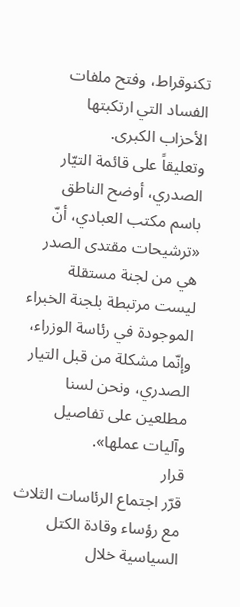تكنوقراط، وفتح ملفات الفساد التي ارتكبتها الأحزاب الكبرى.
وتعليقاً على قائمة التيّار الصدري، أوضح الناطق باسم مكتب العبادي، أنّ «ترشيحات مقتدى الصدر هي من لجنة مستقلة ليست مرتبطة بلجنة الخبراء الموجودة في رئاسة الوزراء، وإنّما مشكلة من قبل التيار الصدري، ونحن لسنا مطلعين على تفاصيل وآليات عملها».
قرار
قرّر اجتماع الرئاسات الثلاث مع رؤساء وقادة الكتل السياسية خلال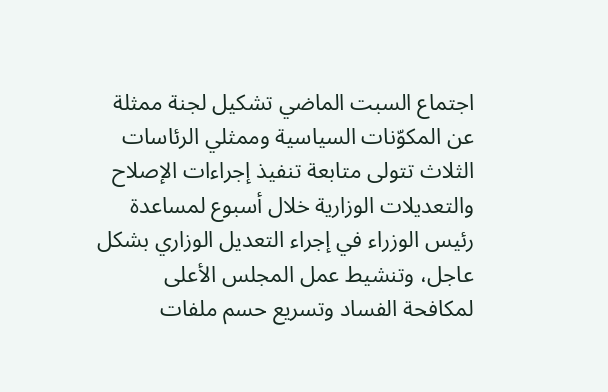اجتماع السبت الماضي تشكيل لجنة ممثلة عن المكوّنات السياسية وممثلي الرئاسات الثلاث تتولى متابعة تنفيذ إجراءات الإصلاح والتعديلات الوزارية خلال أسبوع لمساعدة رئيس الوزراء في إجراء التعديل الوزاري بشكل عاجل، وتنشيط عمل المجلس الأعلى لمكافحة الفساد وتسريع حسم ملفات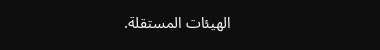الهيئات المستقلة.